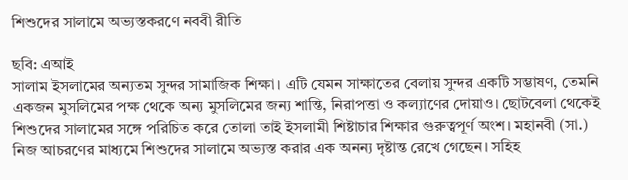শিশুদের সালামে অভ্যস্তকরণে নববী রীতি

ছবি: এআই
সালাম ইসলামের অন্যতম সুন্দর সামাজিক শিক্ষা। এটি যেমন সাক্ষাতের বেলায় সুন্দর একটি সম্ভাষণ, তেমনি একজন মুসলিমের পক্ষ থেকে অন্য মুসলিমের জন্য শান্তি, নিরাপত্তা ও কল্যাণের দোয়াও। ছোটবেলা থেকেই শিশুদের সালামের সঙ্গে পরিচিত করে তোলা তাই ইসলামী শিষ্টাচার শিক্ষার গুরুত্বপূর্ণ অংশ। মহানবী (সা.) নিজ আচরণের মাধ্যমে শিশুদের সালামে অভ্যস্ত করার এক অনন্য দৃষ্টান্ত রেখে গেছেন। সহিহ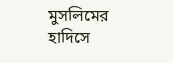মুসলিমের হাদিসে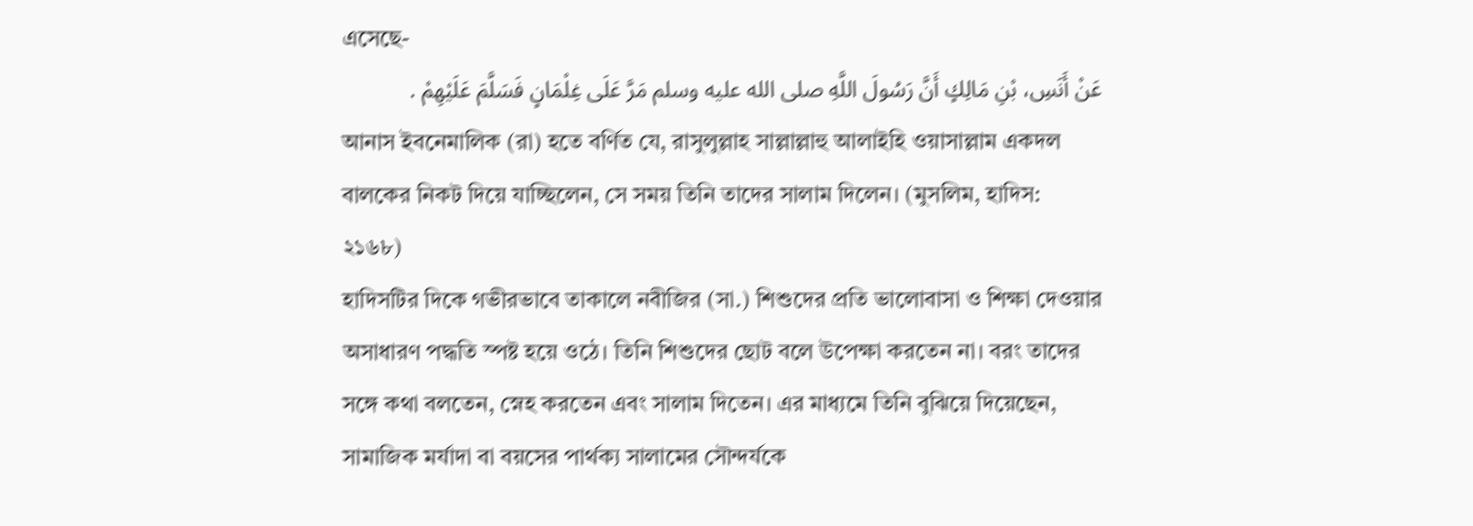এসেছে-
عَنْ أَنَسِ، بْنِ مَالِكٍ أَنَّ رَسُولَ اللَّهِ صلى الله عليه وسلم مَرَّ عَلَى غِلْمَانٍ فَسَلَّمَ عَلَيْهِمْ .
আনাস ইবনেমালিক (রা) হতে বর্ণিত যে, রাসুলুল্লাহ সাল্লাল্লাহু আলাইহি ওয়াসাল্লাম একদল বালকের নিকট দিয়ে যাচ্ছিলেন, সে সময় তিনি তাদের সালাম দিলেন। (মুসলিম, হাদিস: ২১৬৮)
হাদিসটির দিকে গভীরভাবে তাকালে নবীজির (সা.) শিশুদের প্রতি ভালোবাসা ও শিক্ষা দেওয়ার অসাধারণ পদ্ধতি স্পষ্ট হয়ে ওঠে। তিনি শিশুদের ছোট বলে উপেক্ষা করতেন না। বরং তাদের সঙ্গে কথা বলতেন, স্নেহ করতেন এবং সালাম দিতেন। এর মাধ্যমে তিনি বুঝিয়ে দিয়েছেন, সামাজিক মর্যাদা বা বয়সের পার্থক্য সালামের সৌন্দর্যকে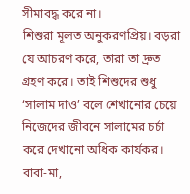সীমাবদ্ধ করে না।
শিশুরা মূলত অনুকরণপ্রিয়। বড়রা যে আচরণ করে, তারা তা দ্রুত গ্রহণ করে। তাই শিশুদের শুধু ‘সালাম দাও’ বলে শেখানোর চেয়ে নিজেদের জীবনে সালামের চর্চা করে দেখানো অধিক কার্যকর। বাবা-মা,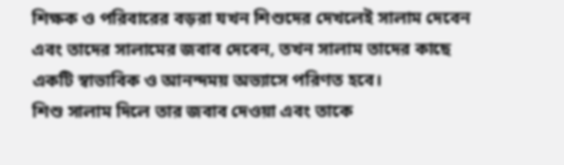শিক্ষক ও পরিবারের বড়রা যখন শিশুদের দেখলেই সালাম দেবেন এবং তাদের সালামের জবাব দেবেন, তখন সালাম তাদের কাছে একটি স্বাভাবিক ও আনন্দময় অভ্যাসে পরিণত হবে।
শিশু সালাম দিলে তার জবাব দেওয়া এবং তাকে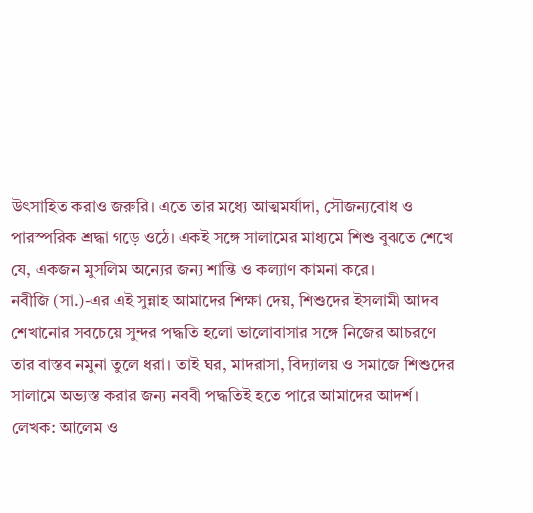উৎসাহিত করাও জরুরি। এতে তার মধ্যে আত্মমর্যাদা, সৌজন্যবোধ ও পারস্পরিক শ্রদ্ধা গড়ে ওঠে। একই সঙ্গে সালামের মাধ্যমে শিশু বুঝতে শেখে যে, একজন মুসলিম অন্যের জন্য শান্তি ও কল্যাণ কামনা করে।
নবীজি (সা.)-এর এই সুন্নাহ আমাদের শিক্ষা দেয়, শিশুদের ইসলামী আদব শেখানোর সবচেয়ে সুন্দর পদ্ধতি হলো ভালোবাসার সঙ্গে নিজের আচরণে তার বাস্তব নমুনা তুলে ধরা। তাই ঘর, মাদরাসা, বিদ্যালয় ও সমাজে শিশুদের সালামে অভ্যস্ত করার জন্য নববী পদ্ধতিই হতে পারে আমাদের আদর্শ।
লেখক: আলেম ও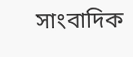সাংবাদিক